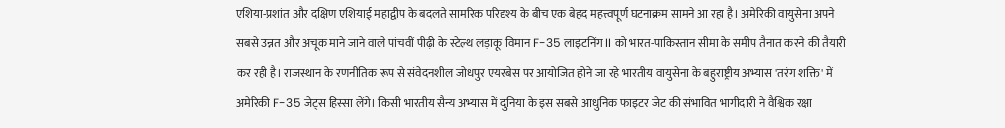एशिया-प्रशांत और दक्षिण एशियाई महाद्वीप के बदलते सामरिक परिदृश्य के बीच एक बेहद महत्त्वपूर्ण घटनाक्रम सामने आ रहा है। अमेरिकी वायुसेना अपने सबसे उन्नत और अचूक माने जाने वाले पांचवीं पीढ़ी के स्टेल्थ लड़ाकू विमान F-35 लाइटनिंग II को भारत-पाकिस्तान सीमा के समीप तैनात करने की तैयारी कर रही है। राजस्थान के रणनीतिक रूप से संवेदनशील जोधपुर एयरबेस पर आयोजित होने जा रहे भारतीय वायुसेना के बहुराष्ट्रीय अभ्यास 'तरंग शक्ति' में अमेरिकी F-35 जेट्स हिस्सा लेंगे। किसी भारतीय सैन्य अभ्यास में दुनिया के इस सबसे आधुनिक फाइटर जेट की संभावित भागीदारी ने वैश्विक रक्षा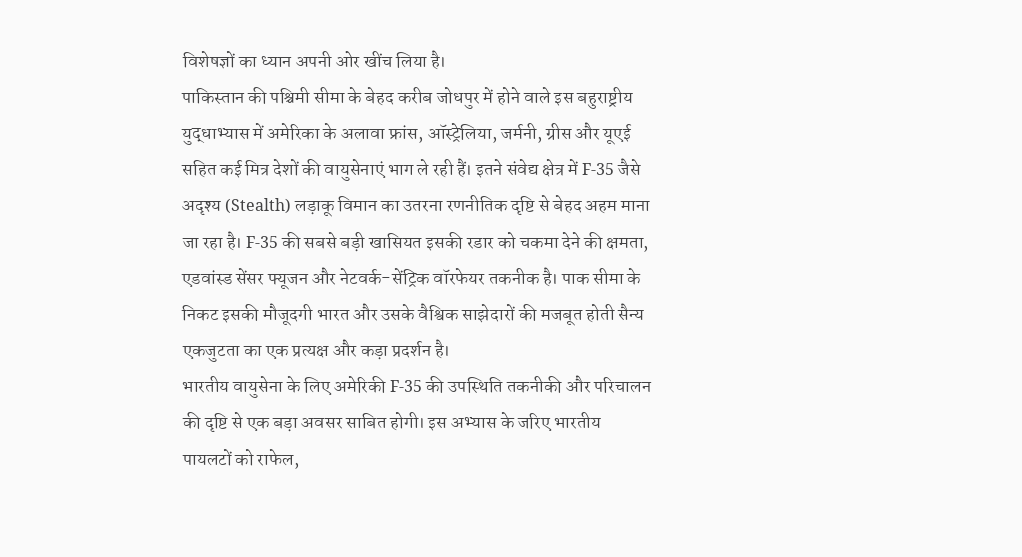विशेषज्ञों का ध्यान अपनी ओर खींच लिया है।
पाकिस्तान की पश्चिमी सीमा के बेहद करीब जोधपुर में होने वाले इस बहुराष्ट्रीय युद्धाभ्यास में अमेरिका के अलावा फ्रांस, ऑस्ट्रेलिया, जर्मनी, ग्रीस और यूएई सहित कई मित्र देशों की वायुसेनाएं भाग ले रही हैं। इतने संवेद्य क्षेत्र में F-35 जैसे अदृश्य (Stealth) लड़ाकू विमान का उतरना रणनीतिक दृष्टि से बेहद अहम माना जा रहा है। F-35 की सबसे बड़ी खासियत इसकी रडार को चकमा देने की क्षमता, एडवांस्ड सेंसर फ्यूजन और नेटवर्क-सेंट्रिक वॉरफेयर तकनीक है। पाक सीमा के निकट इसकी मौजूदगी भारत और उसके वैश्विक साझेदारों की मजबूत होती सैन्य एकजुटता का एक प्रत्यक्ष और कड़ा प्रदर्शन है।
भारतीय वायुसेना के लिए अमेरिकी F-35 की उपस्थिति तकनीकी और परिचालन की दृष्टि से एक बड़ा अवसर साबित होगी। इस अभ्यास के जरिए भारतीय पायलटों को राफेल,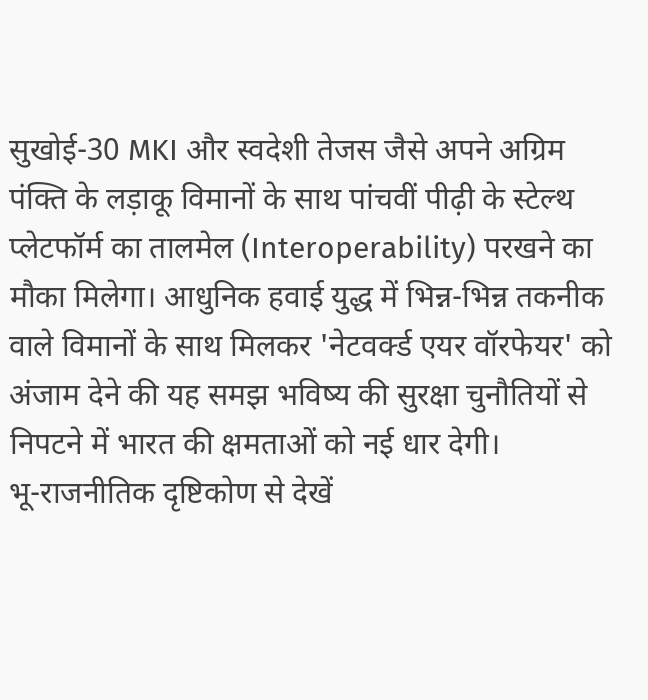सुखोई-30 MKI और स्वदेशी तेजस जैसे अपने अग्रिम पंक्ति के लड़ाकू विमानों के साथ पांचवीं पीढ़ी के स्टेल्थ प्लेटफॉर्म का तालमेल (Interoperability) परखने का मौका मिलेगा। आधुनिक हवाई युद्ध में भिन्न-भिन्न तकनीक वाले विमानों के साथ मिलकर 'नेटवर्क्ड एयर वॉरफेयर' को अंजाम देने की यह समझ भविष्य की सुरक्षा चुनौतियों से निपटने में भारत की क्षमताओं को नई धार देगी।
भू-राजनीतिक दृष्टिकोण से देखें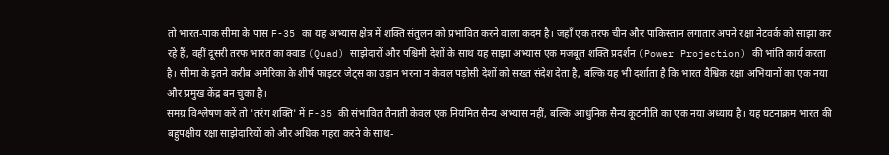तो भारत-पाक सीमा के पास F-35 का यह अभ्यास क्षेत्र में शक्ति संतुलन को प्रभावित करने वाला कदम है। जहाँ एक तरफ चीन और पाकिस्तान लगातार अपने रक्षा नेटवर्क को साझा कर रहे हैं, वहीं दूसरी तरफ भारत का क्वाड (Quad) साझेदारों और पश्चिमी देशों के साथ यह साझा अभ्यास एक मजबूत शक्ति प्रदर्शन (Power Projection) की भांति कार्य करता है। सीमा के इतने करीब अमेरिका के शीर्ष फाइटर जेट्स का उड़ान भरना न केवल पड़ोसी देशों को सख्त संदेश देता है, बल्कि यह भी दर्शाता है कि भारत वैश्विक रक्षा अभियानों का एक नया और प्रमुख केंद्र बन चुका है।
समग्र विश्लेषण करें तो 'तरंग शक्ति' में F-35 की संभावित तैनाती केवल एक नियमित सैन्य अभ्यास नहीं, बल्कि आधुनिक सैन्य कूटनीति का एक नया अध्याय है। यह घटनाक्रम भारत की बहुपक्षीय रक्षा साझेदारियों को और अधिक गहरा करने के साथ-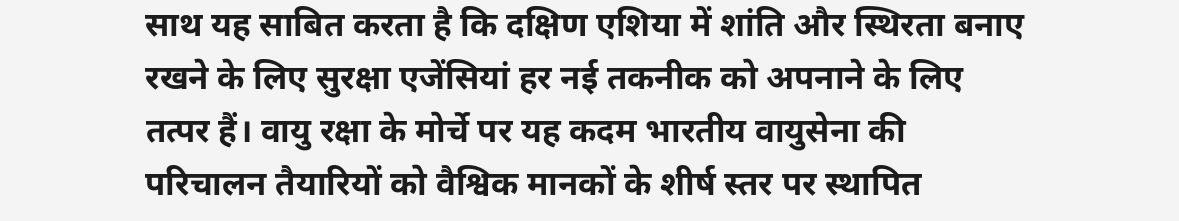साथ यह साबित करता है कि दक्षिण एशिया में शांति और स्थिरता बनाए रखने के लिए सुरक्षा एजेंसियां हर नई तकनीक को अपनाने के लिए तत्पर हैं। वायु रक्षा के मोर्चे पर यह कदम भारतीय वायुसेना की परिचालन तैयारियों को वैश्विक मानकों के शीर्ष स्तर पर स्थापित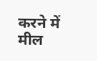करने में मील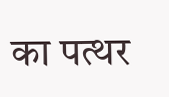का पत्थर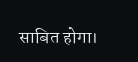साबित होगा।